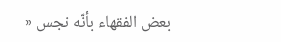بعض الفقهاء بأنّه نجس «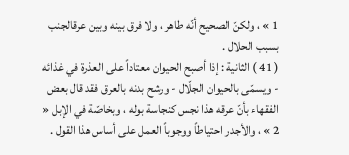1 » ، ولكنّ الصحيح أنّه طاهر ، ولا فرق بينه وبين عرقالجنب بسبب الحلال .
( 41 ) الثانية : إذا أصبح الحيوان معتاداً على العذرة في غذائه - ويسمّى بالحيوان الجلّال - ورشح بدنه بالعرق فقد قال بعض الفقهاء بأنّ عرقه هذا نجس كنجاسة بوله ، وبخاصّة في الإبل « 2 » ، والأجدر احتياطاً ووجوباً العمل على أساس هذا القول .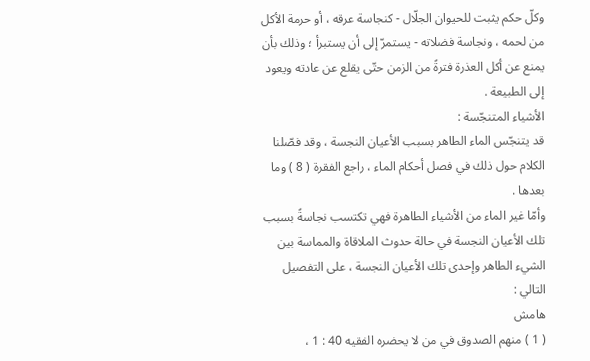وكلّ حكم يثبت للحيوان الجلّال - كنجاسة عرقه ، أو حرمة الأكل من لحمه ، ونجاسة فضلاته - يستمرّ إلى أن يستبرأ ؛ وذلك بأن يمنع عن أكل العذرة فترةً من الزمن حتّى يقلع عن عادته ويعود إلى الطبيعة .
الأشياء المتنجّسة :
قد يتنجّس الماء الطاهر بسبب الأعيان النجسة ، وقد فصّلنا الكلام حول ذلك في فصل أحكام الماء ، راجع الفقرة ( 8 ) وما بعدها .
وأمّا غير الماء من الأشياء الطاهرة فهي تكتسب نجاسةً بسبب تلك الأعيان النجسة في حالة حدوث الملاقاة والمماسة بين الشيء الطاهر وإحدى تلك الأعيان النجسة ، على التفصيل التالي :
هامش
( 1 ) منهم الصدوق في من لا يحضره الفقيه 40 : 1 ،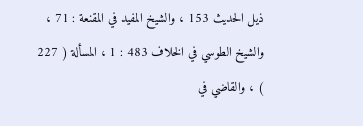ذيل الحديث 153 ، والشيخ المفيد في المقنعة : 71 ، والشيخ الطوسي في الخلاف 483 : 1 ، المسألة ( 227 ) ، والقاضي في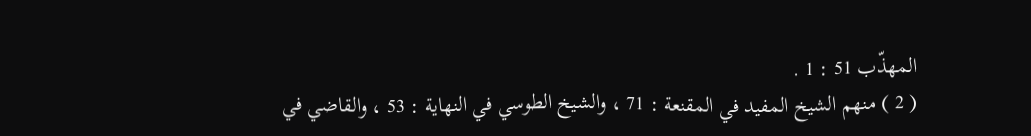المهذّب 51 : 1 .
( 2 ) منهم الشيخ المفيد في المقنعة : 71 ، والشيخ الطوسي في النهاية : 53 ، والقاضي في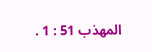المهذب 51 : 1 .